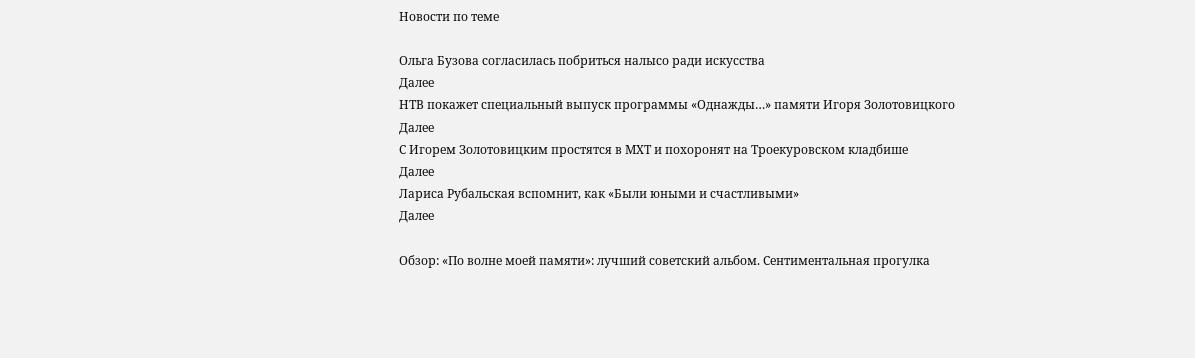Новости по теме

Ольга Бузова согласилась побриться налысо ради искусства
Далее
НТВ покажет специальный выпуск программы «Однажды…» памяти Игоря Золотовицкого
Далее
С Игорем Золотовицким простятся в МХТ и похоронят на Троекуровском кладбише
Далее
Лариса Рубальская вспомнит, как «Были юными и счастливыми»
Далее

Обзор: «По волне моей памяти»: лучший советский альбом. Сентиментальная прогулка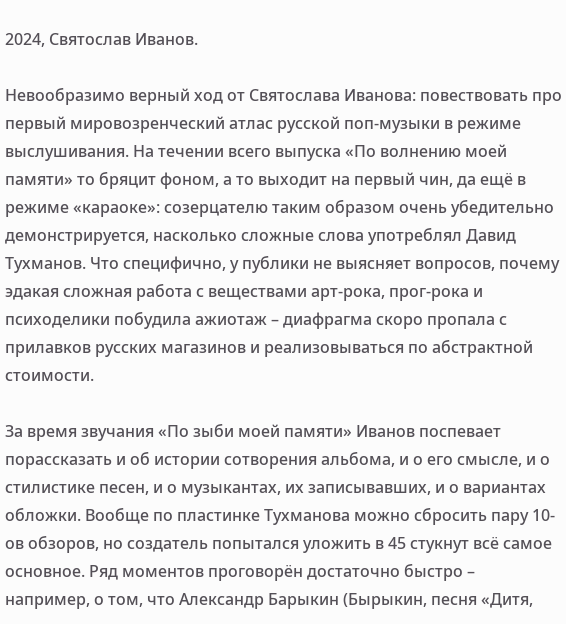2024, Святослав Иванов.

Невообразимо верный ход от Святослава Иванова: повествовать про первый мировозренческий атлас русской поп-музыки в режиме выслушивания. На течении всего выпуска «По волнению моей памяти» то бряцит фоном, а то выходит на первый чин, да ещё в режиме «караоке»: созерцателю таким образом очень убедительно демонстрируется, насколько сложные слова употреблял Давид Тухманов. Что специфично, у публики не выясняет вопросов, почему эдакая сложная работа с веществами арт-рока, прог-рока и психоделики побудила ажиотаж – диафрагма скоро пропала с прилавков русских магазинов и реализовываться по абстрактной стоимости.

За время звучания «По зыби моей памяти» Иванов поспевает порассказать и об истории сотворения альбома, и о его смысле, и о стилистике песен, и о музыкантах, их записывавших, и о вариантах обложки. Вообще по пластинке Тухманова можно сбросить пару 10-ов обзоров, но создатель попытался уложить в 45 стукнут всё самое основное. Ряд моментов проговорён достаточно быстро – например, о том, что Александр Барыкин (Бырыкин, песня «Дитя,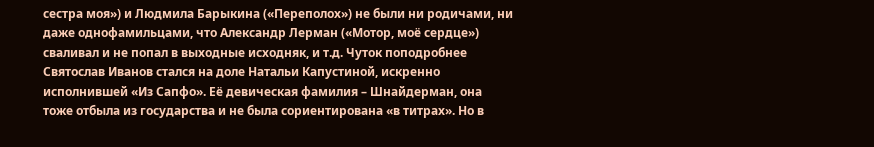сестра моя») и Людмила Барыкина («Переполох») не были ни родичами, ни даже однофамильцами, что Александр Лерман («Мотор, моё сердце») сваливал и не попал в выходные исходняк, и т.д. Чуток поподробнее Святослав Иванов стался на доле Натальи Капустиной, искренно исполнившей «Из Сапфо». Её девическая фамилия – Шнайдерман, она тоже отбыла из государства и не была сориентирована «в титрах». Но в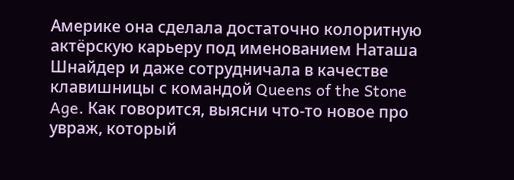Америке она сделала достаточно колоритную актёрскую карьеру под именованием Наташа Шнайдер и даже сотрудничала в качестве клавишницы с командой Queens of the Stone Age. Как говорится, выясни что-то новое про увраж, который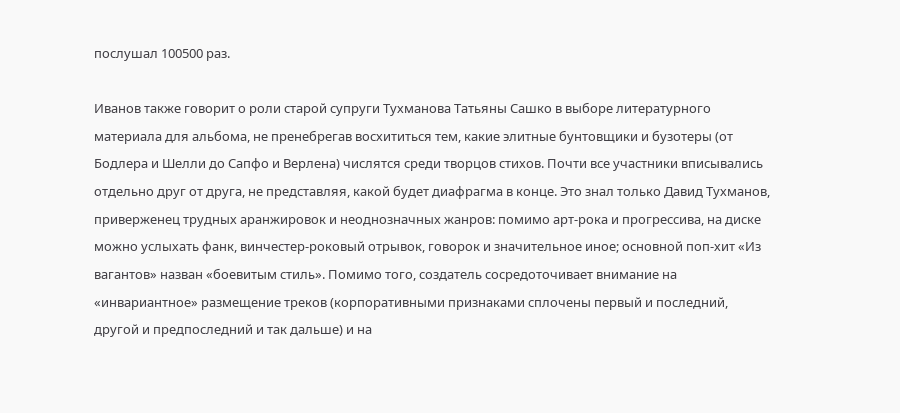послушал 100500 раз.

Иванов также говорит о роли старой супруги Тухманова Татьяны Сашко в выборе литературного материала для альбома, не пренебрегав восхититься тем, какие элитные бунтовщики и бузотеры (от Бодлера и Шелли до Сапфо и Верлена) числятся среди творцов стихов. Почти все участники вписывались отдельно друг от друга, не представляя, какой будет диафрагма в конце. Это знал только Давид Тухманов, приверженец трудных аранжировок и неоднозначных жанров: помимо арт-рока и прогрессива, на диске можно услыхать фанк, винчестер-роковый отрывок, говорок и значительное иное; основной поп-хит «Из вагантов» назван «боевитым стиль». Помимо того, создатель сосредоточивает внимание на «инвариантное» размещение треков (корпоративными признаками сплочены первый и последний, другой и предпоследний и так дальше) и на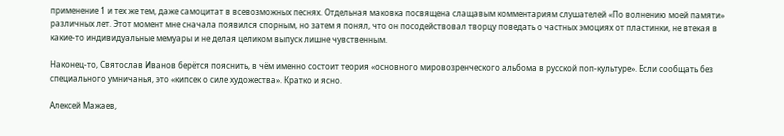применение 1 и тех же тем, даже самоцитат в всевозможных песнях. Отдельная маковка посвящена слащавым комментариям слушателей «По волнению моей памяти» различных лет. Этот момент мне сначала появился спорным, но затем я понял, что он посодействовал творцу поведать о частных эмоциях от пластинки, не втекая в какие-то индивидуальные мемуары и не делая целиком выпуск лишне чувственным.

Наконец-то, Святослав Иванов берётся пояснить, в чём именно состоит теория «основного мировозренческого альбома в русской поп-культуре». Если сообщать без специального умничанья, это «кипсек о силе художества». Кратко и ясно.

Алексей Мажаев,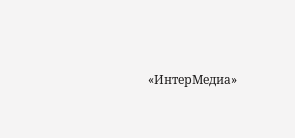«ИнтерМедиа»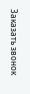Заказать звонок